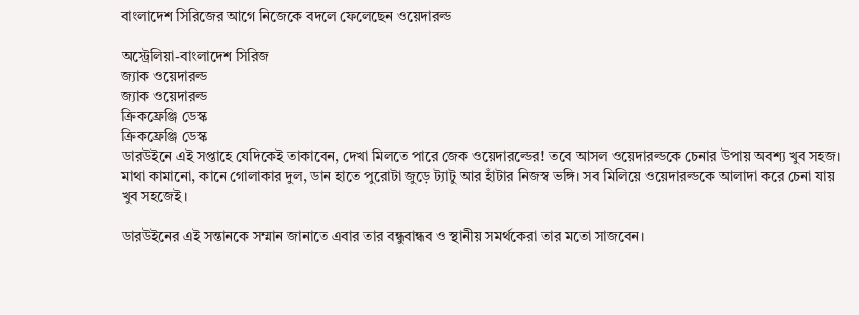বাংলাদেশ সিরিজের আগে নিজেকে বদলে ফেলেছেন ওয়েদারল্ড

অস্ট্রেলিয়া-বাংলাদেশ সিরিজ
জ্যাক ওয়েদারল্ড
জ্যাক ওয়েদারল্ড
ক্রিকফ্রেঞ্জি ডেস্ক
ক্রিকফ্রেঞ্জি ডেস্ক
ডারউইনে এই সপ্তাহে যেদিকেই তাকাবেন, দেখা মিলতে পারে জেক ওয়েদারল্ডের! তবে আসল ওয়েদারল্ডকে চেনার উপায় অবশ্য খুব সহজ। মাথা কামানো, কানে গোলাকার দুল, ডান হাতে পুরোটা জুড়ে ট্যাটু আর হাঁটার নিজস্ব ভঙ্গি। সব মিলিয়ে ওয়েদারল্ডকে আলাদা করে চেনা যায় খুব সহজেই।

ডারউইনের এই সন্তানকে সম্মান জানাতে এবার তার বন্ধুবান্ধব ও স্থানীয় সমর্থকেরা তার মতো সাজবেন।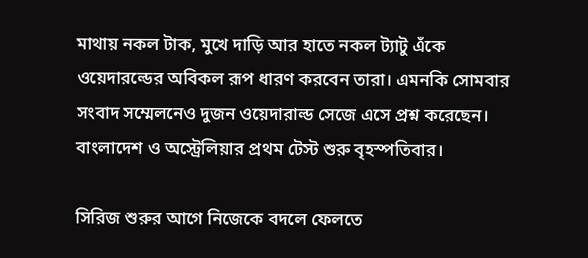মাথায় নকল টাক, মুখে দাড়ি আর হাতে নকল ট্যাটু এঁকে ওয়েদারল্ডের অবিকল রূপ ধারণ করবেন তারা। এমনকি সোমবার সংবাদ সম্মেলনেও দুজন ওয়েদারাল্ড সেজে এসে প্রশ্ন করেছেন। বাংলাদেশ ও অস্ট্রেলিয়ার প্রথম টেস্ট শুরু বৃহস্পতিবার।

সিরিজ শুরুর আগে নিজেকে বদলে ফেলতে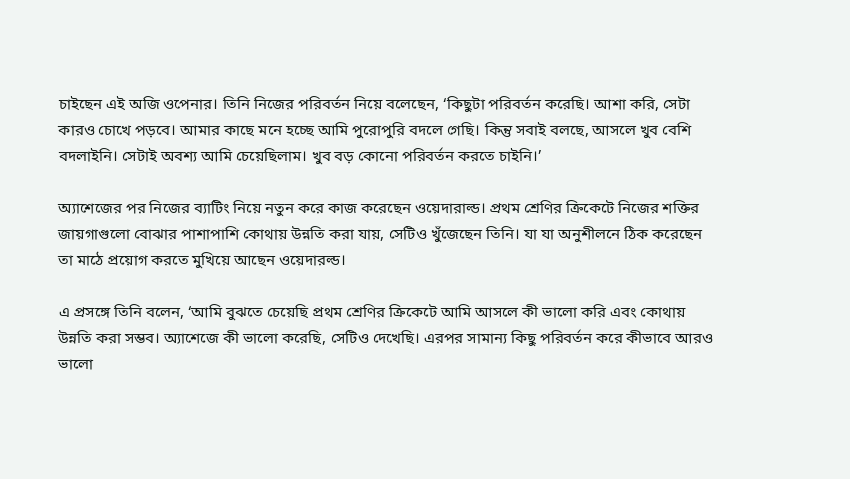চাইছেন এই অজি ওপেনার। তিনি নিজের পরিবর্তন নিয়ে বলেছেন, ‘কিছুটা পরিবর্তন করেছি। আশা করি, সেটা কারও চোখে পড়বে। আমার কাছে মনে হচ্ছে আমি পুরোপুরি বদলে গেছি। কিন্তু সবাই বলছে, আসলে খুব বেশি বদলাইনি। সেটাই অবশ্য আমি চেয়েছিলাম। খুব বড় কোনো পরিবর্তন করতে চাইনি।’

অ্যাশেজের পর নিজের ব্যাটিং নিয়ে নতুন করে কাজ করেছেন ওয়েদারাল্ড। প্রথম শ্রেণির ক্রিকেটে নিজের শক্তির জায়গাগুলো বোঝার পাশাপাশি কোথায় উন্নতি করা যায়, সেটিও খুঁজেছেন তিনি। যা যা অনুশীলনে ঠিক করেছেন তা মাঠে প্রয়োগ করতে মুখিয়ে আছেন ওয়েদারল্ড।

এ প্রসঙ্গে তিনি বলেন, ‘আমি বুঝতে চেয়েছি প্রথম শ্রেণির ক্রিকেটে আমি আসলে কী ভালো করি এবং কোথায় উন্নতি করা সম্ভব। অ্যাশেজে কী ভালো করেছি, সেটিও দেখেছি। এরপর সামান্য কিছু পরিবর্তন করে কীভাবে আরও ভালো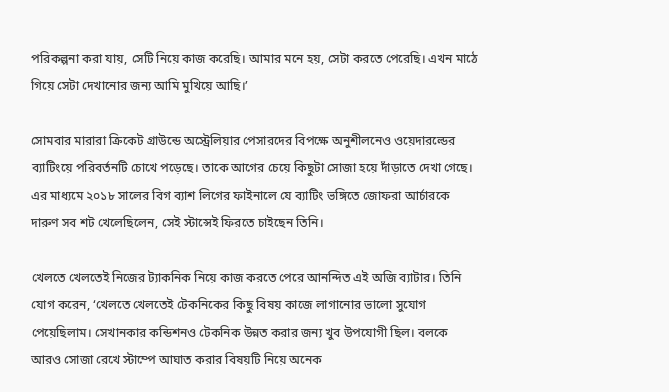পরিকল্পনা করা যায়, সেটি নিয়ে কাজ করেছি। আমার মনে হয়, সেটা করতে পেরেছি। এখন মাঠে গিয়ে সেটা দেখানোর জন্য আমি মুখিয়ে আছি।’

সোমবার মারারা ক্রিকেট গ্রাউন্ডে অস্ট্রেলিয়ার পেসারদের বিপক্ষে অনুশীলনেও ওয়েদারল্ডের ব্যাটিংয়ে পরিবর্তনটি চোখে পড়েছে। তাকে আগের চেয়ে কিছুটা সোজা হয়ে দাঁড়াতে দেখা গেছে। এর মাধ্যমে ২০১৮ সালের বিগ ব্যাশ লিগের ফাইনালে যে ব্যাটিং ভঙ্গিতে জোফরা আর্চারকে দারুণ সব শট খেলেছিলেন, সেই স্টান্সেই ফিরতে চাইছেন তিনি।

খেলতে খেলতেই নিজের ট্যাকনিক নিয়ে কাজ করতে পেরে আনন্দিত এই অজি ব্যাটার। তিনি যোগ করেন, ‘খেলতে খেলতেই টেকনিকের কিছু বিষয় কাজে লাগানোর ভালো সুযোগ পেয়েছিলাম। সেখানকার কন্ডিশনও টেকনিক উন্নত করার জন্য খুব উপযোগী ছিল। বলকে আরও সোজা রেখে স্টাম্পে আঘাত করার বিষয়টি নিয়ে অনেক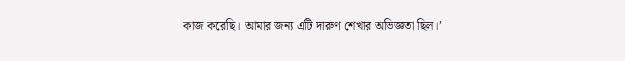কাজ করেছি। আমার জন্য এটি দারুণ শেখার অভিজ্ঞতা ছিল।’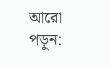আরো পড়ুন: